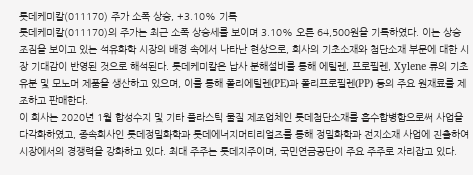롯데케미칼(011170) 주가 소폭 상승, +3.10% 기록
롯데케미칼(011170)의 주가는 최근 소폭 상승세를 보이며 3.10% 오른 64,500원을 기록하였다. 이는 상승 조짐을 보이고 있는 석유화학 시장의 배경 속에서 나타난 현상으로, 회사의 기초소재와 첨단소재 부문에 대한 시장 기대감이 반영된 것으로 해석된다. 롯데케미칼은 납사 분해설비를 통해 에틸렌, 프로필렌, Xylene 류의 기초 유분 및 모노머 제품을 생산하고 있으며, 이를 통해 폴리에틸렌(PE)과 폴리프로필렌(PP) 등의 주요 원재료를 제조하고 판매한다.
이 회사는 2020년 1월 합성수지 및 기타 플라스틱 물질 제조업체인 롯데첨단소재를 흡수합병함으로써 사업을 다각화하였고, 종속회사인 롯데정밀화학과 롯데에너지머티리얼즈를 통해 정밀화학과 전지소재 사업에 진출하여 시장에서의 경쟁력을 강화하고 있다. 최대 주주는 롯데지주이며, 국민연금공단이 주요 주주로 자리잡고 있다.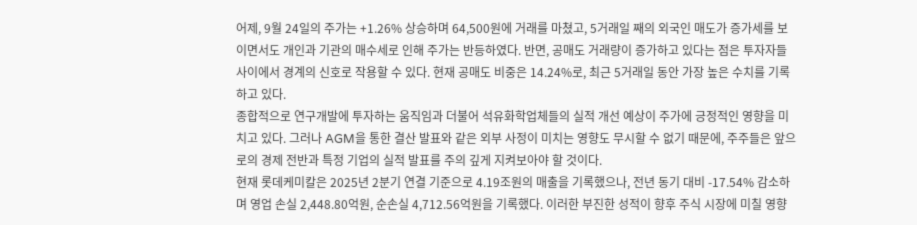어제, 9월 24일의 주가는 +1.26% 상승하며 64,500원에 거래를 마쳤고, 5거래일 째의 외국인 매도가 증가세를 보이면서도 개인과 기관의 매수세로 인해 주가는 반등하였다. 반면, 공매도 거래량이 증가하고 있다는 점은 투자자들 사이에서 경계의 신호로 작용할 수 있다. 현재 공매도 비중은 14.24%로, 최근 5거래일 동안 가장 높은 수치를 기록하고 있다.
종합적으로 연구개발에 투자하는 움직임과 더불어 석유화학업체들의 실적 개선 예상이 주가에 긍정적인 영향을 미치고 있다. 그러나 AGM을 통한 결산 발표와 같은 외부 사정이 미치는 영향도 무시할 수 없기 때문에, 주주들은 앞으로의 경제 전반과 특정 기업의 실적 발표를 주의 깊게 지켜보아야 할 것이다.
현재 롯데케미칼은 2025년 2분기 연결 기준으로 4.19조원의 매출을 기록했으나, 전년 동기 대비 -17.54% 감소하며 영업 손실 2,448.80억원, 순손실 4,712.56억원을 기록했다. 이러한 부진한 성적이 향후 주식 시장에 미칠 영향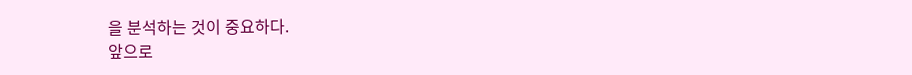을 분석하는 것이 중요하다.
앞으로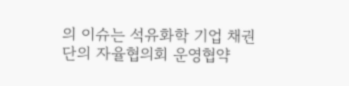의 이슈는 석유화학 기업 채권단의 자율협의회 운영협약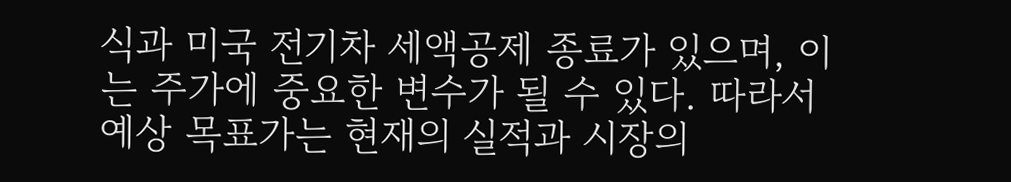식과 미국 전기차 세액공제 종료가 있으며, 이는 주가에 중요한 변수가 될 수 있다. 따라서 예상 목표가는 현재의 실적과 시장의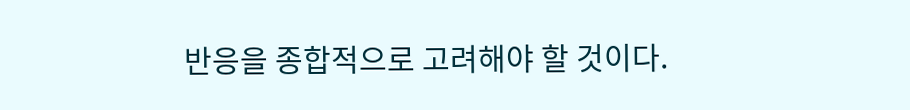반응을 종합적으로 고려해야 할 것이다.